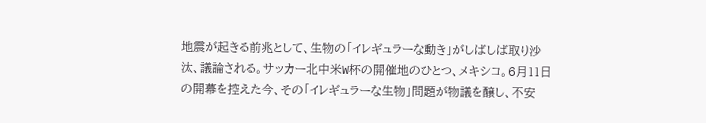地震が起きる前兆として、生物の「イレギュラーな動き」がしばしば取り沙汰、議論される。サッカー北中米W杯の開催地のひとつ、メキシコ。6月11日の開幕を控えた今、その「イレギュラーな生物」問題が物議を醸し、不安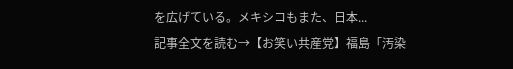を広げている。メキシコもまた、日本...
記事全文を読む→【お笑い共産党】福島「汚染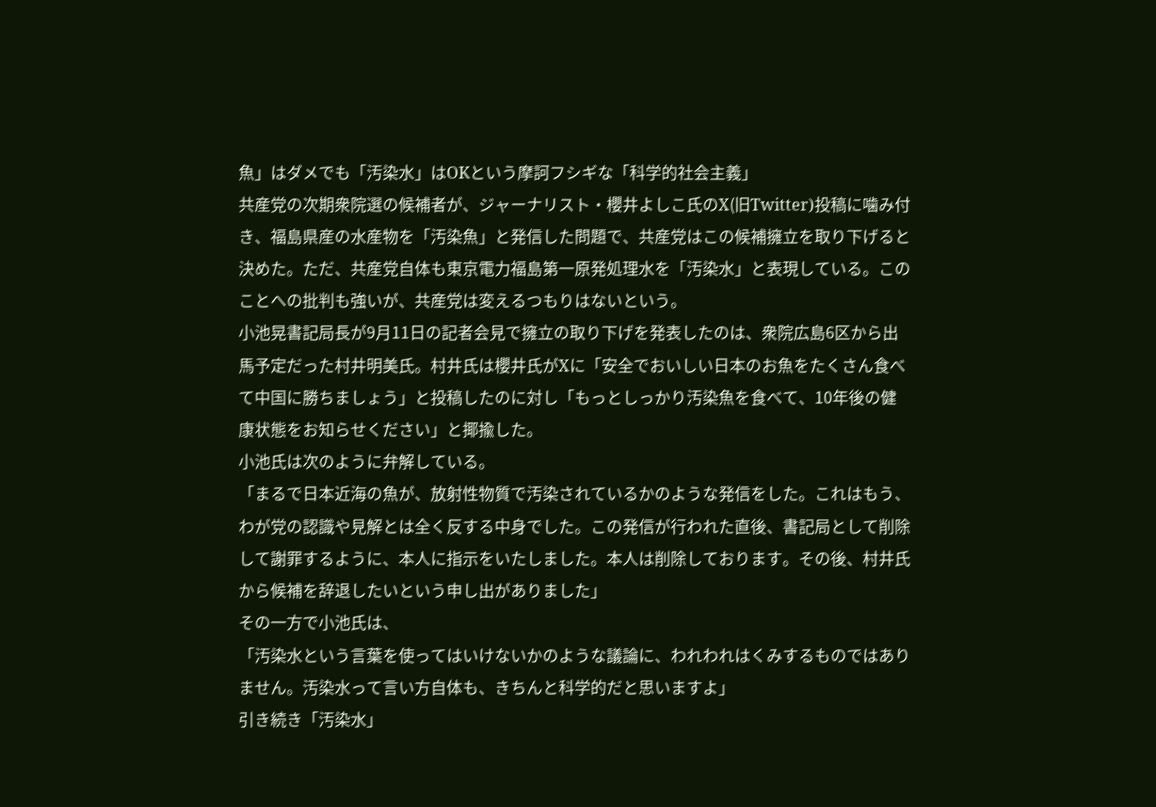魚」はダメでも「汚染水」はOKという摩訶フシギな「科学的社会主義」
共産党の次期衆院選の候補者が、ジャーナリスト・櫻井よしこ氏のX(旧Twitter)投稿に噛み付き、福島県産の水産物を「汚染魚」と発信した問題で、共産党はこの候補擁立を取り下げると決めた。ただ、共産党自体も東京電力福島第一原発処理水を「汚染水」と表現している。このことへの批判も強いが、共産党は変えるつもりはないという。
小池晃書記局長が9月11日の記者会見で擁立の取り下げを発表したのは、衆院広島6区から出馬予定だった村井明美氏。村井氏は櫻井氏がXに「安全でおいしい日本のお魚をたくさん食べて中国に勝ちましょう」と投稿したのに対し「もっとしっかり汚染魚を食べて、10年後の健康状態をお知らせください」と揶揄した。
小池氏は次のように弁解している。
「まるで日本近海の魚が、放射性物質で汚染されているかのような発信をした。これはもう、わが党の認識や見解とは全く反する中身でした。この発信が行われた直後、書記局として削除して謝罪するように、本人に指示をいたしました。本人は削除しております。その後、村井氏から候補を辞退したいという申し出がありました」
その一方で小池氏は、
「汚染水という言葉を使ってはいけないかのような議論に、われわれはくみするものではありません。汚染水って言い方自体も、きちんと科学的だと思いますよ」
引き続き「汚染水」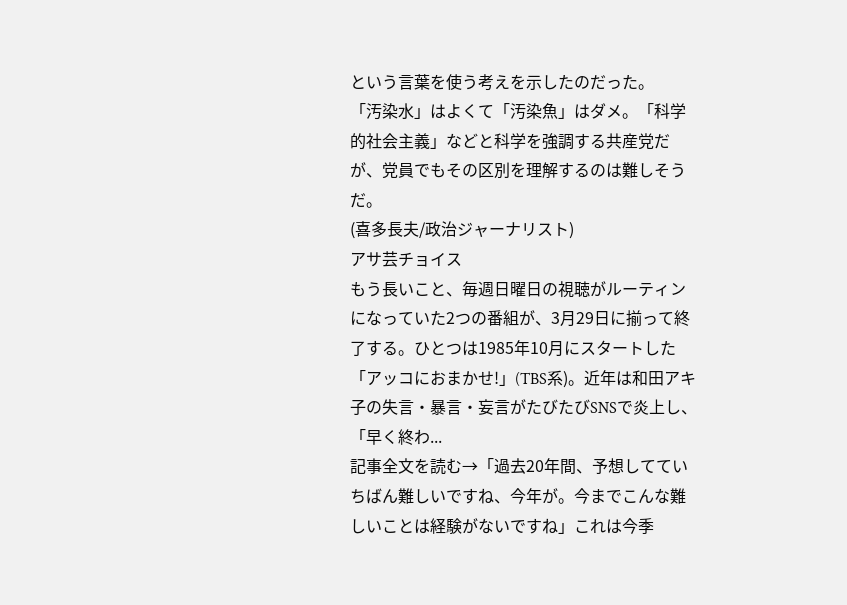という言葉を使う考えを示したのだった。
「汚染水」はよくて「汚染魚」はダメ。「科学的社会主義」などと科学を強調する共産党だが、党員でもその区別を理解するのは難しそうだ。
(喜多長夫/政治ジャーナリスト)
アサ芸チョイス
もう長いこと、毎週日曜日の視聴がルーティンになっていた2つの番組が、3月29日に揃って終了する。ひとつは1985年10月にスタートした「アッコにおまかせ!」(TBS系)。近年は和田アキ子の失言・暴言・妄言がたびたびSNSで炎上し、「早く終わ...
記事全文を読む→「過去20年間、予想してていちばん難しいですね、今年が。今までこんな難しいことは経験がないですね」これは今季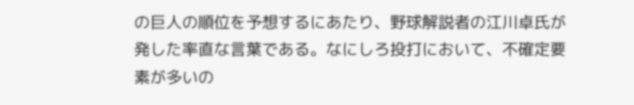の巨人の順位を予想するにあたり、野球解説者の江川卓氏が発した率直な言葉である。なにしろ投打において、不確定要素が多いの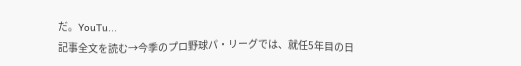だ。YouTu...
記事全文を読む→今季のプロ野球パ・リーグでは、就任5年目の日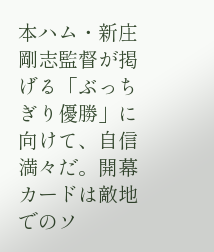本ハム・新庄剛志監督が掲げる「ぶっちぎり優勝」に向けて、自信満々だ。開幕カードは敵地でのソ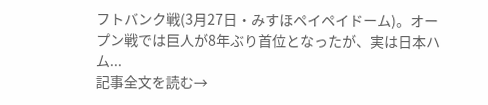フトバンク戦(3月27日・みすほペイペイドーム)。オープン戦では巨人が8年ぶり首位となったが、実は日本ハム...
記事全文を読む→